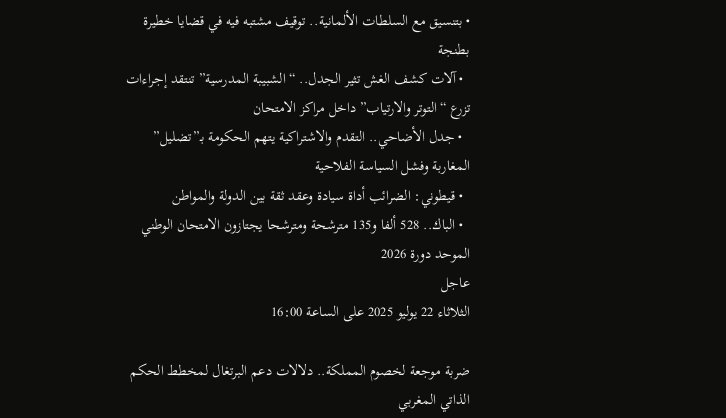• بتنسيق مع السلطات الألمانية.. توقيف مشتبه فيه في قضايا خطيرة بطنجة
  • آلات كشف الغش تثير الجدل.. “الشبيبة المدرسية” تنتقد إجراءات تزرع “التوتر والارتياب” داخل مراكز الامتحان
  • جدل الأضاحي.. التقدم والاشتراكية يتهم الحكومة بـ”تضليل” المغاربة وفشل السياسة الفلاحية
  • قيطوني: الضرائب أداة سيادة وعقد ثقة بين الدولة والمواطن
  • الباك.. 528 ألفا و135 مترشحة ومترشحا يجتازون الامتحان الوطني الموحد دورة 2026
عاجل
الثلاثاء 22 يوليو 2025 على الساعة 16:00

ضربة موجعة لخصوم المملكة.. دلالات دعم البرتغال لمخطط الحكم الذاتي المغربي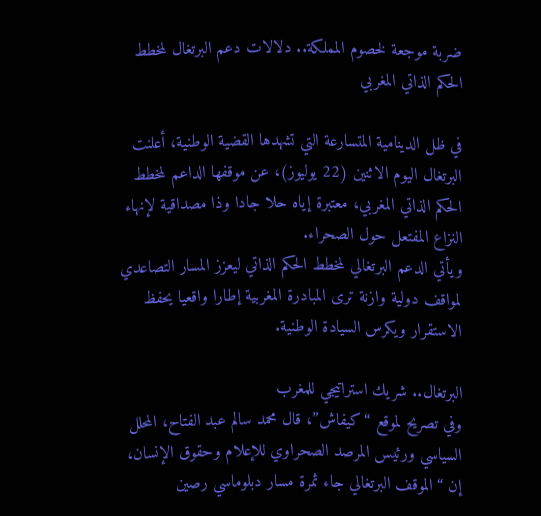ضربة موجعة لخصوم المملكة.. دلالات دعم البرتغال لمخطط الحكم الذاتي المغربي

في ظل الدينامية المتسارعة التي تشهدها القضية الوطنية، أعلنت البرتغال اليوم الاثنين (22 يوليوز)، عن موقفها الداعم لمخطط الحكم الذاتي المغربي، معتبرة إياه حلا جادا وذا مصداقية لإنهاء النزاع المفتعل حول الصحراء.
ويأتي الدعم البرتغالي لمخطط الحكم الذاتي ليعزز المسار التصاعدي لمواقف دولية وازنة ترى المبادرة المغربية إطارا واقعيا يحفظ الاستقرار ويكرس السيادة الوطنية.

البرتغال.. شريك استراتيجي للمغرب
وفي تصريح لموقع “كيفاش”، قال محمد سالم عبد الفتاح، المحلل السياسي ورئيس المرصد الصحراوي للإعلام وحقوق الإنسان، إن “الموقف البرتغالي جاء ثمرة مسار دبلوماسي رصين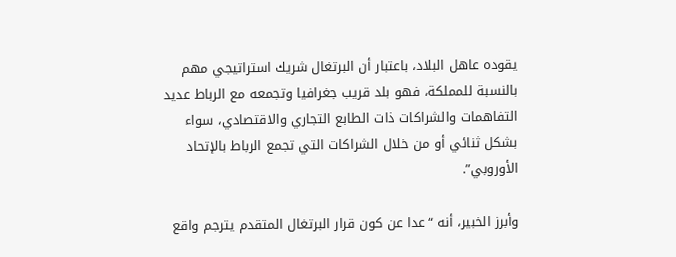يقوده عاهل البلاد، باعتبار أن البرتغال شريك استراتيجي مهم بالنسبة للمملكة، فهو بلد قريب جغرافيا وتجمعه مع الرباط عديد التفاهمات والشراكات ذات الطابع التجاري والاقتصادي، سواء بشكل ثنائي أو من خلال الشراكات التي تجمع الرباط بالإتحاد الأوروبي”.

وأبرز الخبير، أنه “عدا عن كون قرار البرتغال المتقدم يترجم واقع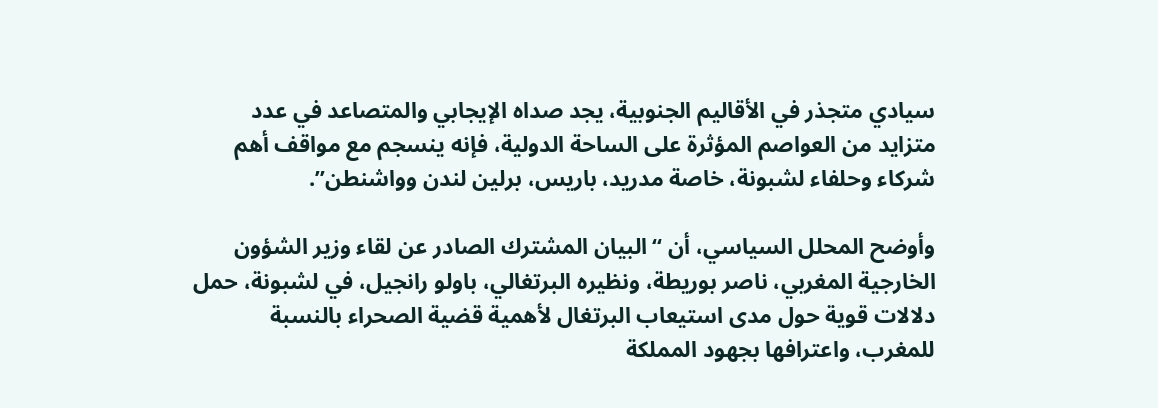سيادي متجذر في الأقاليم الجنوبية، يجد صداه الإيجابي والمتصاعد في عدد متزايد من العواصم المؤثرة على الساحة الدولية، فإنه ينسجم مع مواقف أهم شركاء وحلفاء لشبونة، خاصة مدريد، باريس، برلين لندن وواشنطن”.

وأوضح المحلل السياسي، أن “البيان المشترك الصادر عن لقاء وزير الشؤون الخارجية المغربي، ناصر بوريطة، ونظيره البرتغالي، باولو رانجيل، في لشبونة، حمل دلالات قوية حول مدى استيعاب البرتغال لأهمية قضية الصحراء بالنسبة للمغرب، واعترافها بجهود المملكة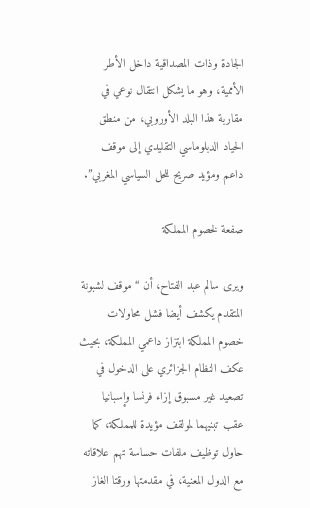الجادة وذات المصداقية داخل الأطر الأممية، وهو ما يشكل انتقال نوعي في مقاربة هذا البلد الأوروبي، من منطق الحياد الدبلوماسي التقليدي إلى موقف داعم ومؤيد صريح للحل السياسي المغربي”.

صفعة لخصوم المملكة

ويرى سالم عبد الفتاح، أن “موقف لشبونة المتقدم يكشف أيضا فشل محاولات خصوم المملكة ابتزاز داعمي المملكة، بحيث عكف النظام الجزائري على الدخول في تصعيد غير مسبوق إزاء فرنسا وإسبانيا عقب تبنيهما لمولقف مؤيدة للمملكة، كما حاول توظيف ملفات حساسة تهم علاقاته مع الدول المعنية، في مقدمتها ورقتا الغاز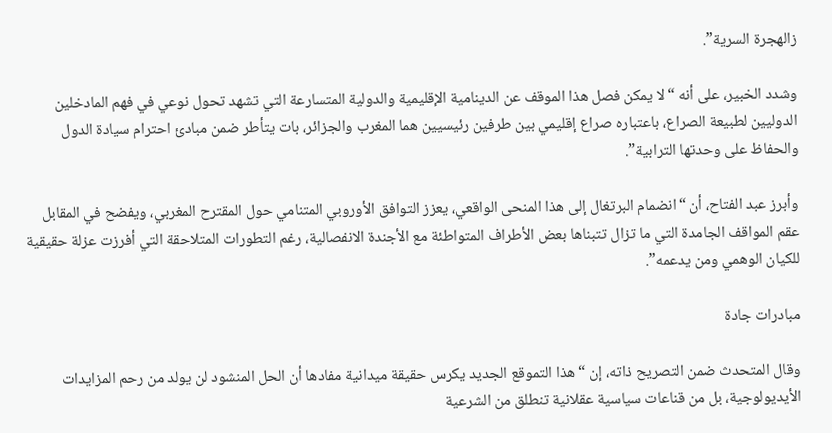زالهجرة السرية”.

وشدد الخبير، على أنه “لا يمكن فصل هذا الموقف عن الدينامية الإقليمية والدولية المتسارعة التي تشهد تحول نوعي في فهم المادخلين الدوليين لطبيعة الصراع، باعتباره صراع إقليمي بين طرفين رئيسيين هما المغرب والجزائر، بات يتأطر ضمن مبادئ احترام سيادة الدول والحفاظ على وحدتها الترابية”.

وأبرز عبد الفتاح، أن “انضمام البرتغال إلى هذا المنحى الواقعي، يعزز التوافق الأوروبي المتنامي حول المقترح المغربي، ويفضح في المقابل عقم المواقف الجامدة التي ما تزال تتبناها بعض الأطراف المتواطئة مع الأجندة الانفصالية، رغم التطورات المتلاحقة التي أفرزت عزلة حقيقية للكيان الوهمي ومن يدعمه”.

مبادرات جادة

وقال المتحدث ضمن التصريح ذاته، إن “هذا التموقع الجديد يكرس حقيقة ميدانية مفادها أن الحل المنشود لن يولد من رحم المزايدات الأيديولوجية، بل من قناعات سياسية عقلانية تنطلق من الشرعية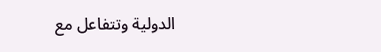الدولية وتتفاعل مع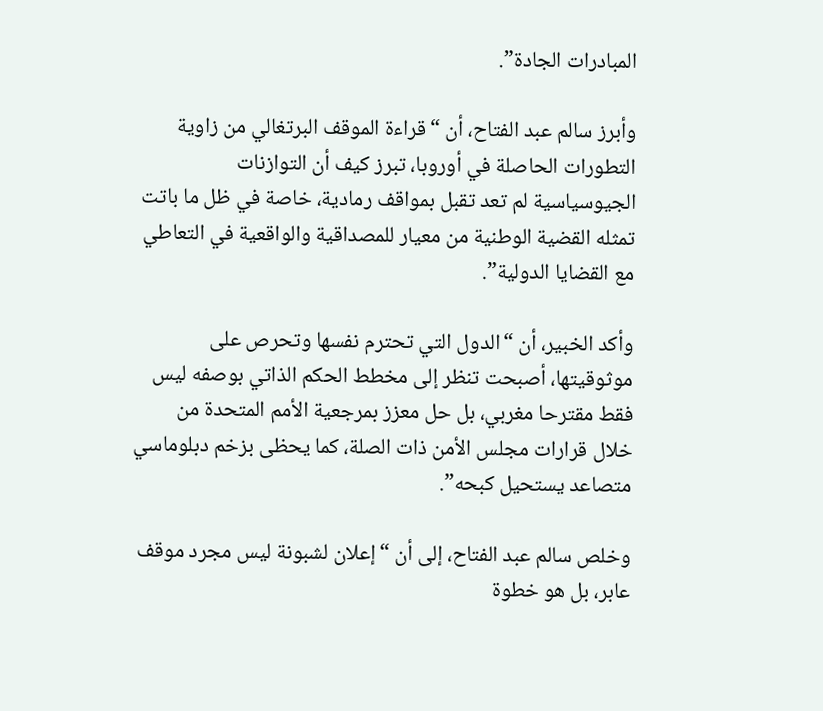المبادرات الجادة”.

وأبرز سالم عبد الفتاح، أن “قراءة الموقف البرتغالي من زاوية التطورات الحاصلة في أوروبا، تبرز كيف أن التوازنات الجيوسياسية لم تعد تقبل بمواقف رمادية، خاصة في ظل ما باتت تمثله القضية الوطنية من معيار للمصداقية والواقعية في التعاطي مع القضايا الدولية”.

وأكد الخبير، أن “الدول التي تحترم نفسها وتحرص على موثوقيتها، أصبحت تنظر إلى مخطط الحكم الذاتي بوصفه ليس فقط مقترحا مغربي، بل حل معزز بمرجعية الأمم المتحدة من خلال قرارات مجلس الأمن ذات الصلة، كما يحظى بزخم دبلوماسي متصاعد يستحيل كبحه”.

وخلص سالم عبد الفتاح، إلى أن “إعلان لشبونة ليس مجرد موقف عابر، بل هو خطوة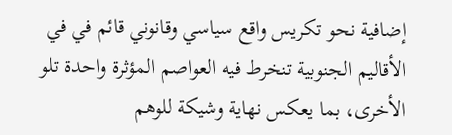إضافية نحو تكريس واقع سياسي وقانوني قائم في في الأقاليم الجنوبية تنخرط فيه العواصم المؤثرة واحدة تلو الأخرى، بما يعكس نهاية وشيكة للوهم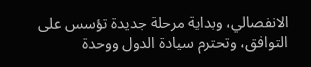الانفصالي، وبداية مرحلة جديدة تؤسس على التوافق، وتحترم سيادة الدول ووحدة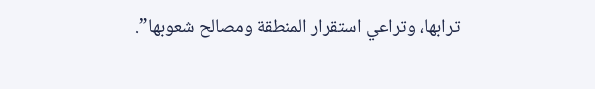ترابها، وتراعي استقرار المنطقة ومصالح شعوبها”.